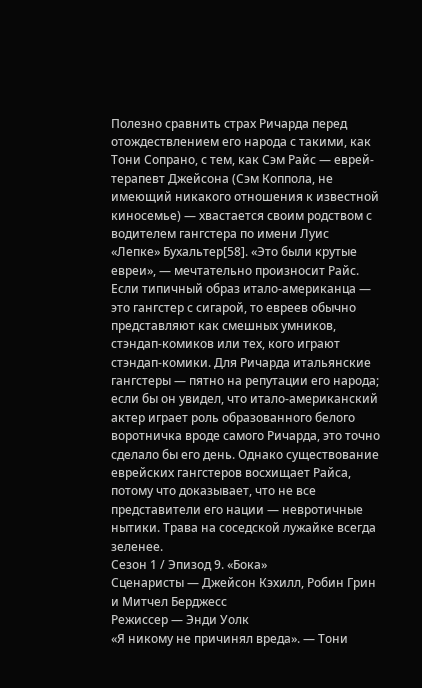Полезно сравнить страх Ричарда перед отождествлением его народа с такими, как Тони Сопрано, с тем, как Сэм Райс — еврей-терапевт Джейсона (Сэм Коппола, не имеющий никакого отношения к известной киносемье) — хвастается своим родством с водителем гангстера по имени Луис «Лепке» Бухальтер[58]. «Это были крутые евреи», — мечтательно произносит Райс. Если типичный образ итало-американца — это гангстер с сигарой, то евреев обычно представляют как смешных умников, стэндап-комиков или тех, кого играют стэндап-комики. Для Ричарда итальянские гангстеры — пятно на репутации его народа; если бы он увидел, что итало-американский актер играет роль образованного белого воротничка вроде самого Ричарда, это точно сделало бы его день. Однако существование еврейских гангстеров восхищает Райса, потому что доказывает, что не все представители его нации — невротичные нытики. Трава на соседской лужайке всегда зеленее.
Сезон 1 / Эпизод 9. «Бока»
Сценаристы — Джейсон Кэхилл, Робин Грин и Митчел Берджесс
Режиссер — Энди Уолк
«Я никому не причинял вреда». — Тони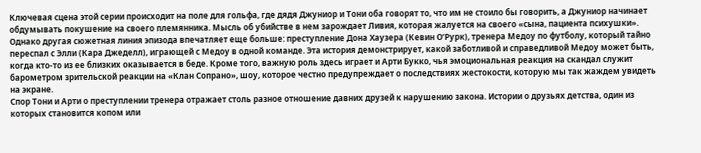Ключевая сцена этой серии происходит на поле для гольфа, где дядя Джуниор и Тони оба говорят то, что им не стоило бы говорить, а Джуниор начинает обдумывать покушение на своего племянника. Мысль об убийстве в нем зарождает Ливия, которая жалуется на своего «сына, пациента психушки».
Однако другая сюжетная линия эпизода впечатляет еще больше: преступление Дона Хаузера (Кевин О’Рурк), тренера Медоу по футболу, который тайно переспал с Элли (Кара Джеделл), играющей с Медоу в одной команде. Эта история демонстрирует, какой заботливой и справедливой Медоу может быть, когда кто-то из ее близких оказывается в беде. Кроме того, важную роль здесь играет и Арти Букко, чья эмоциональная реакция на скандал служит барометром зрительской реакции на «Клан Сопрано», шоу, которое честно предупреждает о последствиях жестокости, которую мы так жаждем увидеть на экране.
Спор Тони и Арти о преступлении тренера отражает столь разное отношение давних друзей к нарушению закона. Истории о друзьях детства, один из которых становится копом или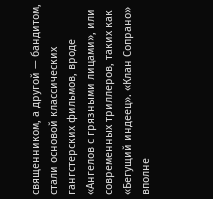священником, а другой — бандитом, стали основой классических гангстерских фильмов, вроде «Ангелов с грязными лицами», или современных триллеров, таких как «Бегущий индеец». «Клан Сопрано» вполне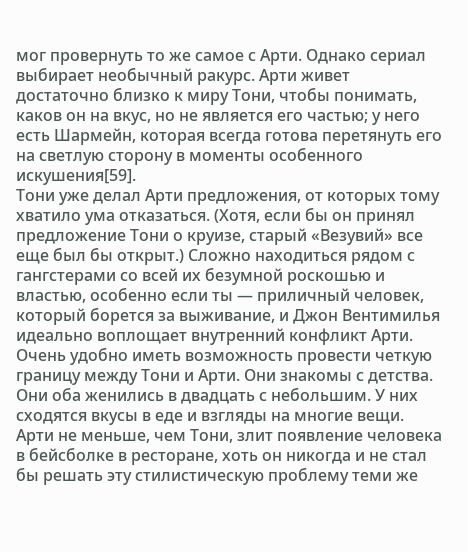мог провернуть то же самое с Арти. Однако сериал выбирает необычный ракурс. Арти живет достаточно близко к миру Тони, чтобы понимать, каков он на вкус, но не является его частью; у него есть Шармейн, которая всегда готова перетянуть его на светлую сторону в моменты особенного искушения[59].
Тони уже делал Арти предложения, от которых тому хватило ума отказаться. (Хотя, если бы он принял предложение Тони о круизе, старый «Везувий» все еще был бы открыт.) Сложно находиться рядом с гангстерами со всей их безумной роскошью и властью, особенно если ты — приличный человек, который борется за выживание, и Джон Вентимилья идеально воплощает внутренний конфликт Арти. Очень удобно иметь возможность провести четкую границу между Тони и Арти. Они знакомы с детства. Они оба женились в двадцать с небольшим. У них сходятся вкусы в еде и взгляды на многие вещи. Арти не меньше, чем Тони, злит появление человека в бейсболке в ресторане, хоть он никогда и не стал бы решать эту стилистическую проблему теми же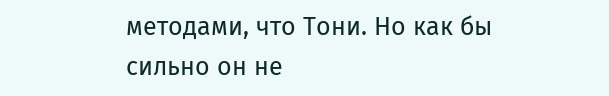методами, что Тони. Но как бы сильно он не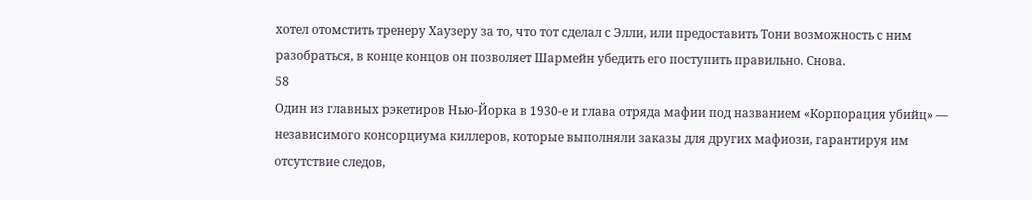хотел отомстить тренеру Хаузеру за то, что тот сделал с Элли, или предоставить Тони возможность с ним разобраться, в конце концов он позволяет Шармейн убедить его поступить правильно. Снова.
58
Один из главных рэкетиров Нью-Йорка в 1930-е и глава отряда мафии под названием «Корпорация убийц» — независимого консорциума киллеров, которые выполняли заказы для других мафиози, гарантируя им отсутствие следов,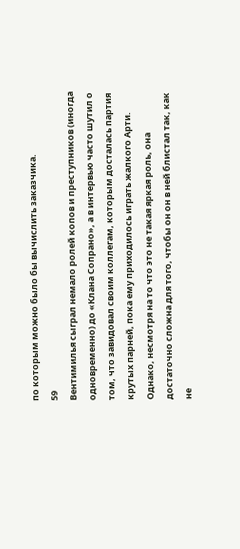по которым можно было бы вычислить заказчика.
59
Вентимилья сыграл немало ролей копов и преступников (иногда одновременно) до «Клана Сопрано», а в интервью часто шутил о том, что завидовал своим коллегам, которым досталась партия крутых парней, пока ему приходилось играть жалкого Арти. Однако, несмотря на то что это не такая яркая роль, она достаточно сложна для того, чтобы он он в ней блистал так, как не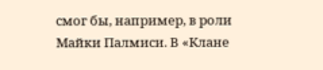смог бы, например, в роли Майки Палмиси. В «Клане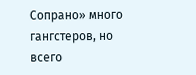Сопрано» много гангстеров, но всего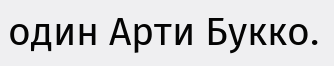один Арти Букко.